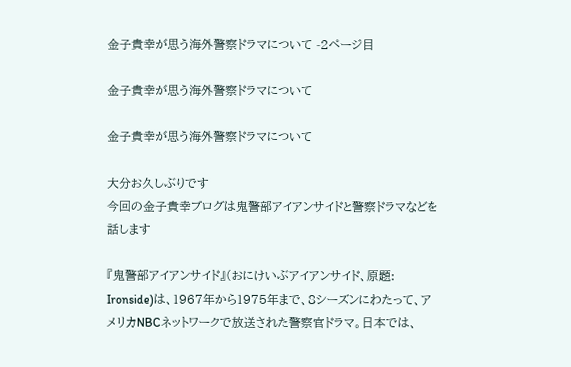金子貴幸が思う海外警察ドラマについて -2ページ目

金子貴幸が思う海外警察ドラマについて

金子貴幸が思う海外警察ドラマについて

大分お久しぶりです
今回の金子貴幸ブログは鬼警部アイアンサイドと警察ドラマなどを話します

『鬼警部アイアンサイド』(おにけいぶアイアンサイド、原題: Ironside)は、1967年から1975年まで、8シーズンにわたって、アメリカNBCネットワークで放送された警察官ドラマ。日本では、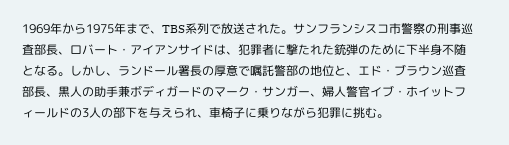1969年から1975年まで、TBS系列で放送された。サンフランシスコ市警察の刑事巡査部長、ロバート・アイアンサイドは、犯罪者に撃たれた銃弾のために下半身不随となる。しかし、ランドール署長の厚意で嘱託警部の地位と、エド・ブラウン巡査部長、黒人の助手兼ボディガードのマーク・サンガー、婦人警官イブ・ホイットフィールドの3人の部下を与えられ、車椅子に乗りながら犯罪に挑む。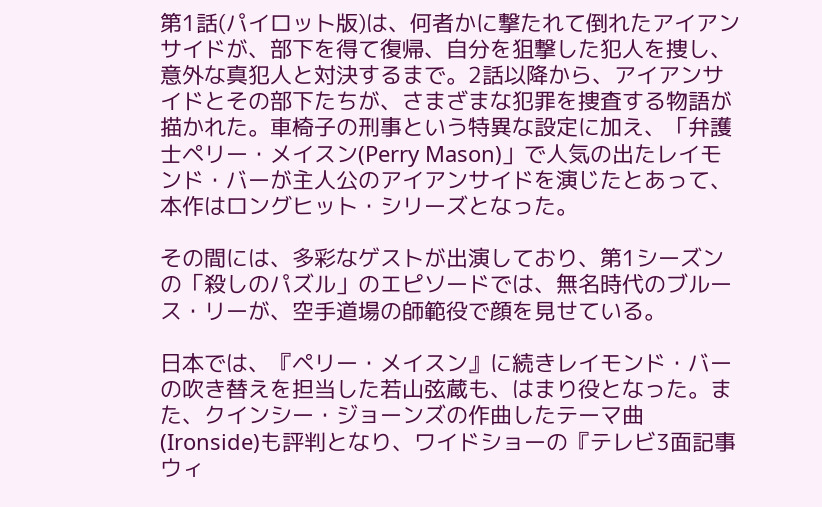第1話(パイロット版)は、何者かに撃たれて倒れたアイアンサイドが、部下を得て復帰、自分を狙撃した犯人を捜し、意外な真犯人と対決するまで。2話以降から、アイアンサイドとその部下たちが、さまざまな犯罪を捜査する物語が描かれた。車椅子の刑事という特異な設定に加え、「弁護士ペリー・メイスン(Perry Mason)」で人気の出たレイモンド・バーが主人公のアイアンサイドを演じたとあって、本作はロングヒット・シリーズとなった。

その間には、多彩なゲストが出演しており、第1シーズンの「殺しのパズル」のエピソードでは、無名時代のブルース・リーが、空手道場の師範役で顔を見せている。

日本では、『ペリー・メイスン』に続きレイモンド・バーの吹き替えを担当した若山弦蔵も、はまり役となった。また、クインシー・ジョーンズの作曲したテーマ曲(Ironside)も評判となり、ワイドショーの『テレビ3面記事 ウィ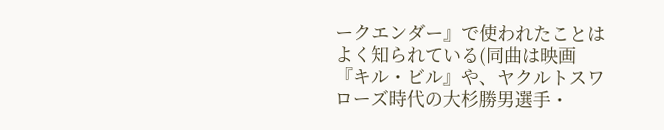ークエンダー』で使われたことはよく知られている(同曲は映画『キル・ビル』や、ヤクルトスワローズ時代の大杉勝男選手・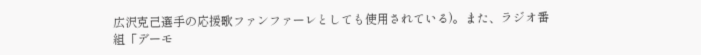広沢克己選手の応援歌ファンファーレとしても使用されている)。また、ラジオ番組「デーモ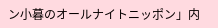ン小暮のオールナイトニッポン」内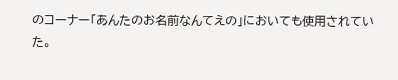のコーナー「あんたのお名前なんてえの」においても使用されていた。